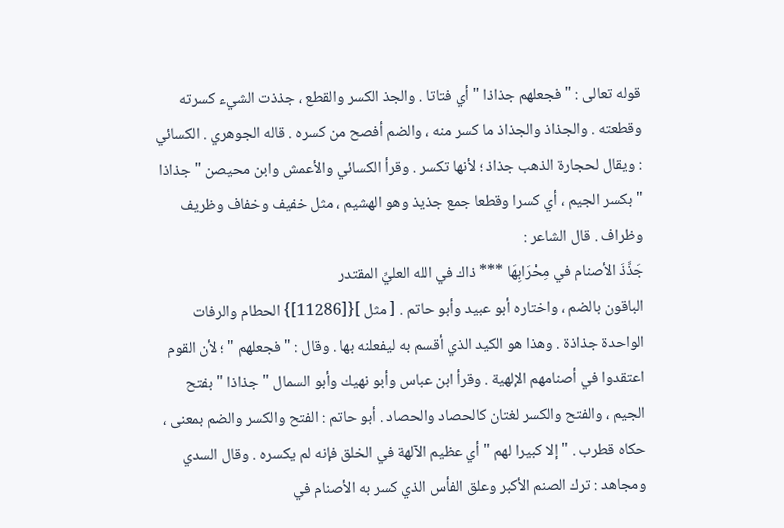قوله تعالى : " فجعلهم جذاذا " أي فتاتا . والجذ الكسر والقطع ، جذذت الشيء كسرته وقطعته . والجذاذ والجذاذ ما كسر منه ، والضم أفصح من كسره . قاله الجوهري . الكسائي : ويقال لحجارة الذهب جذاذ ؛ لأنها تكسر . وقرأ الكسائي والأعمش وابن محيصن " جذاذا " بكسر الجيم ، أي كسرا وقطعا جمع جذيذ وهو الهشيم ، مثل خفيف وخفاف وظريف وظراف . قال الشاعر :
جَذَّذَ الأصنام في مِحْرَابِهَا *** ذاك في الله العليِّ المقتدر
الباقون بالضم ، واختاره أبو عبيد وأبو حاتم . [ مثل ]{[11286]} الحطام والرفات الواحدة جذاذة . وهذا هو الكيد الذي أقسم به ليفعلنه بها . وقال : " فجعلهم " ؛ لأن القوم اعتقدوا في أصنامهم الإلهية . وقرأ ابن عباس وأبو نهيك وأبو السمال " جذاذا " بفتح الجيم ، والفتح والكسر لغتان كالحصاد والحصاد . أبو حاتم : الفتح والكسر والضم بمعنى ، حكاه قطرب . " إلا كبيرا لهم " أي عظيم الآلهة في الخلق فإنه لم يكسره . وقال السدي ومجاهد : ترك الصنم الأكبر وعلق الفأس الذي كسر به الأصنام في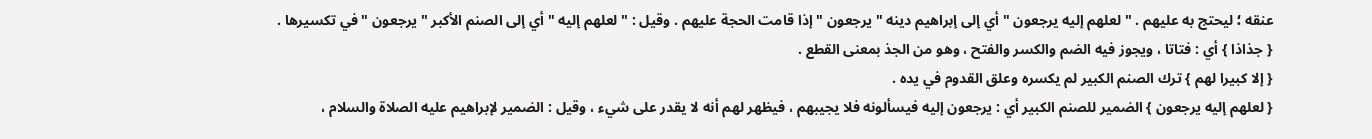عنقه ؛ ليحتج به عليهم . " لعلهم إليه يرجعون " أي إلى إبراهيم دينه " يرجعون " إذا قامت الحجة عليهم . وقيل : " لعلهم إليه " أي إلى الصنم الأكبر " يرجعون " في تكسيرها .
{ جذاذا } أي : فتاتا ، ويجوز فيه الضم والكسر والفتح ، وهو من الجذ بمعنى القطع .
{ إلا كبيرا لهم } ترك الصنم الكبير لم يكسره وعلق القدوم في يده .
{ لعلهم إليه يرجعون } الضمير للصنم الكبير أي : يرجعون إليه فيسألونه فلا يجيبهم ، فيظهر لهم أنه لا يقدر على شيء ، وقيل : الضمير لإبراهيم عليه الصلاة والسلام ،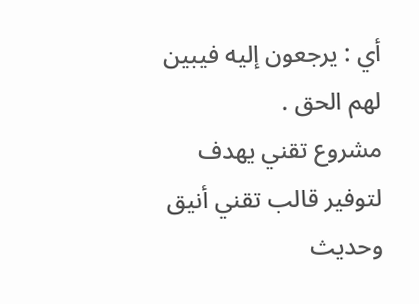أي : يرجعون إليه فيبين لهم الحق .
مشروع تقني يهدف لتوفير قالب تقني أنيق وحديث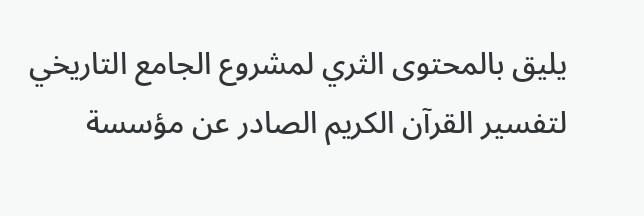يليق بالمحتوى الثري لمشروع الجامع التاريخي لتفسير القرآن الكريم الصادر عن مؤسسة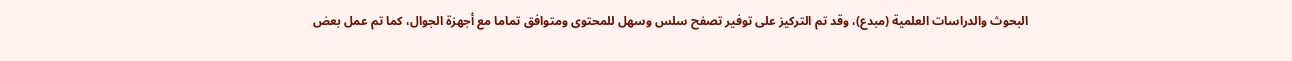البحوث والدراسات العلمية (مبدع)، وقد تم التركيز على توفير تصفح سلس وسهل للمحتوى ومتوافق تماما مع أجهزة الجوال، كما تم عمل بعض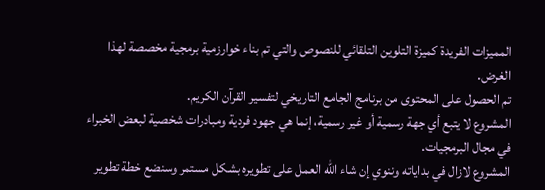المميزات الفريدة كميزة التلوين التلقائي للنصوص والتي تم بناء خوارزمية برمجية مخصصة لهذا الغرض.
تم الحصول على المحتوى من برنامج الجامع التاريخي لتفسير القرآن الكريم.
المشروع لا يتبع أي جهة رسمية أو غير رسمية، إنما هي جهود فردية ومبادرات شخصية لبعض الخبراء في مجال البرمجيات.
المشروع لازال في بداياته وننوي إن شاء الله العمل على تطويره بشكل مستمر وسنضع خطة تطوير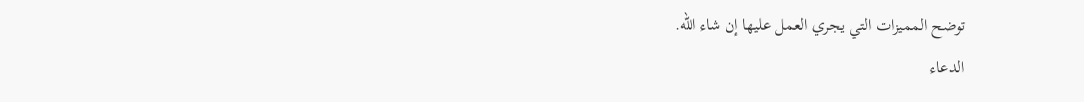توضح المميزات التي يجري العمل عليها إن شاء الله.
الدعاء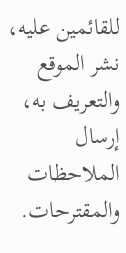للقائمين عليه، نشر الموقع والتعريف به، إرسال الملاحظات والمقترحات.